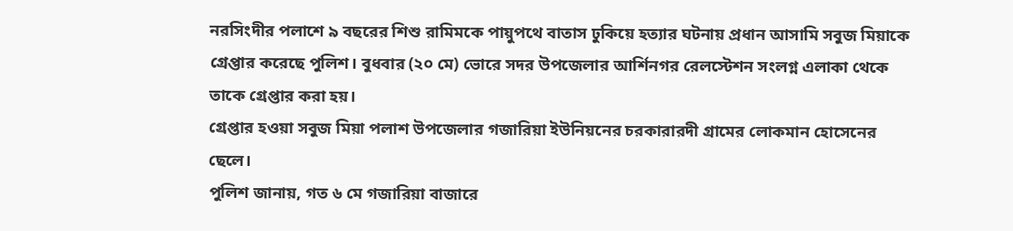নরসিংদীর পলাশে ৯ বছরের শিশু রামিমকে পায়ুপথে বাতাস ঢুকিয়ে হত্যার ঘটনায় প্রধান আসামি সবুজ মিয়াকে গ্রেপ্তার করেছে পুলিশ। বুধবার (২০ মে) ভোরে সদর উপজেলার আর্শিনগর রেলস্টেশন সংলগ্ন এলাকা থেকে তাকে গ্রেপ্তার করা হয়।
গ্রেপ্তার হওয়া সবুজ মিয়া পলাশ উপজেলার গজারিয়া ইউনিয়নের চরকারারদী গ্রামের লোকমান হোসেনের ছেলে।
পুলিশ জানায়, গত ৬ মে গজারিয়া বাজারে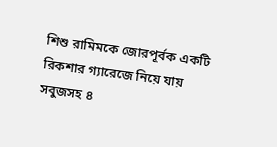শিশু রামিমকে জোরপূর্বক একটি রিকশার গ্যারেজে নিয়ে যায় সবুজসহ ৪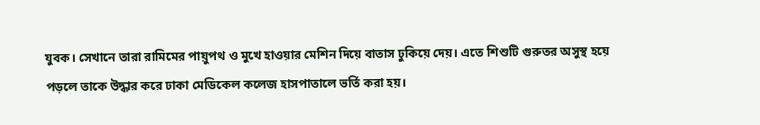যুবক। সেখানে তারা রামিমের পায়ুপথ ও মুখে হাওয়ার মেশিন দিয়ে বাতাস ঢুকিয়ে দেয়। এতে শিশুটি গুরুতর অসুস্থ হয়ে পড়লে তাকে উদ্ধার করে ঢাকা মেডিকেল কলেজ হাসপাতালে ভর্তি করা হয়।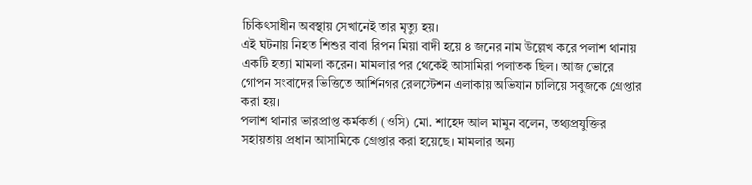চিকিৎসাধীন অবস্থায় সেখানেই তার মৃত্যু হয়।
এই ঘটনায় নিহত শিশুর বাবা রিপন মিয়া বাদী হয়ে ৪ জনের নাম উল্লেখ করে পলাশ থানায় একটি হত্যা মামলা করেন। মামলার পর থেকেই আসামিরা পলাতক ছিল। আজ ভোরে গোপন সংবাদের ভিত্তিতে আর্শিনগর রেলস্টেশন এলাকায় অভিযান চালিয়ে সবুজকে গ্রেপ্তার করা হয়।
পলাশ থানার ভারপ্রাপ্ত কর্মকর্তা (ওসি) মো. শাহেদ আল মামুন বলেন, তথ্যপ্রযুক্তির সহায়তায় প্রধান আসামিকে গ্রেপ্তার করা হয়েছে। মামলার অন্য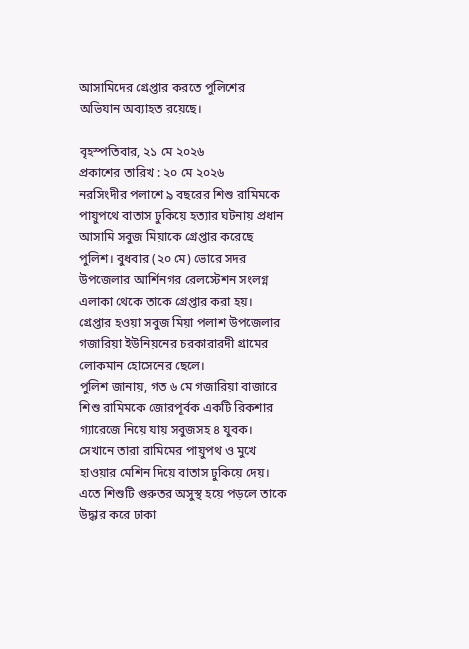আসামিদের গ্রেপ্তার করতে পুলিশের অভিযান অব্যাহত রয়েছে।

বৃহস্পতিবার, ২১ মে ২০২৬
প্রকাশের তারিখ : ২০ মে ২০২৬
নরসিংদীর পলাশে ৯ বছরের শিশু রামিমকে পায়ুপথে বাতাস ঢুকিয়ে হত্যার ঘটনায় প্রধান আসামি সবুজ মিয়াকে গ্রেপ্তার করেছে পুলিশ। বুধবার (২০ মে) ভোরে সদর উপজেলার আর্শিনগর রেলস্টেশন সংলগ্ন এলাকা থেকে তাকে গ্রেপ্তার করা হয়।
গ্রেপ্তার হওয়া সবুজ মিয়া পলাশ উপজেলার গজারিয়া ইউনিয়নের চরকারারদী গ্রামের লোকমান হোসেনের ছেলে।
পুলিশ জানায়, গত ৬ মে গজারিয়া বাজারে শিশু রামিমকে জোরপূর্বক একটি রিকশার গ্যারেজে নিয়ে যায় সবুজসহ ৪ যুবক। সেখানে তারা রামিমের পায়ুপথ ও মুখে হাওয়ার মেশিন দিয়ে বাতাস ঢুকিয়ে দেয়। এতে শিশুটি গুরুতর অসুস্থ হয়ে পড়লে তাকে উদ্ধার করে ঢাকা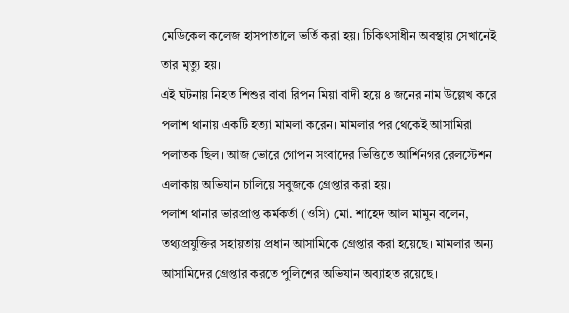মেডিকেল কলেজ হাসপাতালে ভর্তি করা হয়। চিকিৎসাধীন অবস্থায় সেখানেই তার মৃত্যু হয়।
এই ঘটনায় নিহত শিশুর বাবা রিপন মিয়া বাদী হয়ে ৪ জনের নাম উল্লেখ করে পলাশ থানায় একটি হত্যা মামলা করেন। মামলার পর থেকেই আসামিরা পলাতক ছিল। আজ ভোরে গোপন সংবাদের ভিত্তিতে আর্শিনগর রেলস্টেশন এলাকায় অভিযান চালিয়ে সবুজকে গ্রেপ্তার করা হয়।
পলাশ থানার ভারপ্রাপ্ত কর্মকর্তা (ওসি) মো. শাহেদ আল মামুন বলেন, তথ্যপ্রযুক্তির সহায়তায় প্রধান আসামিকে গ্রেপ্তার করা হয়েছে। মামলার অন্য আসামিদের গ্রেপ্তার করতে পুলিশের অভিযান অব্যাহত রয়েছে।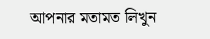আপনার মতামত লিখুন